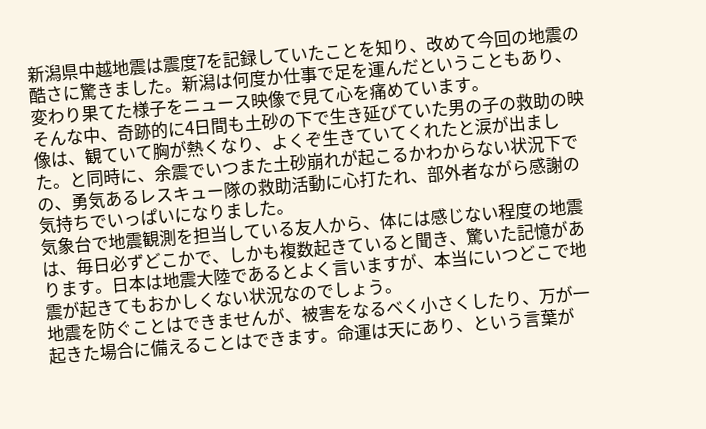新潟県中越地震は震度7を記録していたことを知り、改めて今回の地震の酷さに驚きました。新潟は何度か仕事で足を運んだということもあり、変わり果てた様子をニュース映像で見て心を痛めています。
そんな中、奇跡的に4日間も土砂の下で生き延びていた男の子の救助の映像は、観ていて胸が熱くなり、よくぞ生きていてくれたと涙が出ました。と同時に、余震でいつまた土砂崩れが起こるかわからない状況下での、勇気あるレスキュー隊の救助活動に心打たれ、部外者ながら感謝の気持ちでいっぱいになりました。
気象台で地震観測を担当している友人から、体には感じない程度の地震は、毎日必ずどこかで、しかも複数起きていると聞き、驚いた記憶があります。日本は地震大陸であるとよく言いますが、本当にいつどこで地震が起きてもおかしくない状況なのでしょう。
地震を防ぐことはできませんが、被害をなるべく小さくしたり、万が一起きた場合に備えることはできます。命運は天にあり、という言葉が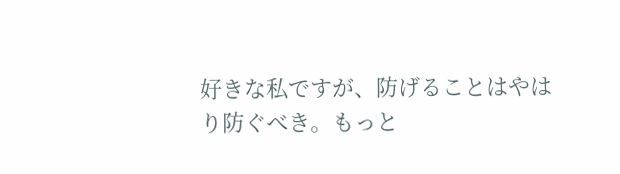好きな私ですが、防げることはやはり防ぐべき。もっと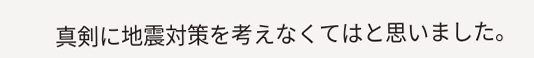真剣に地震対策を考えなくてはと思いました。